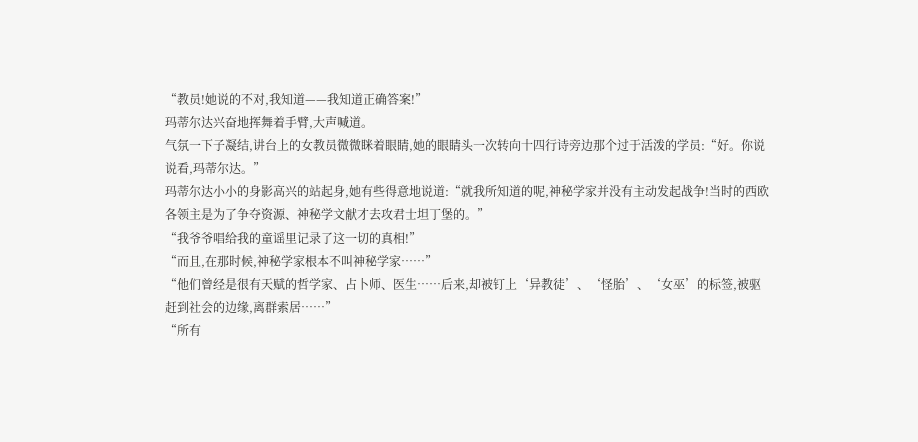“教员!她说的不对,我知道——我知道正确答案!”
玛蒂尔达兴奋地挥舞着手臂,大声喊道。
气氛一下子凝结,讲台上的女教员微微眯着眼睛,她的眼睛头一次转向十四行诗旁边那个过于活泼的学员:“好。你说说看,玛蒂尔达。”
玛蒂尔达小小的身影高兴的站起身,她有些得意地说道:“就我所知道的呢,神秘学家并没有主动发起战争!当时的西欧各领主是为了争夺资源、神秘学文献才去攻君士坦丁堡的。”
“我爷爷唱给我的童谣里记录了这一切的真相!”
“而且,在那时候,神秘学家根本不叫神秘学家……”
“他们曾经是很有天赋的哲学家、占卜师、医生……后来,却被钉上‘异教徒’、‘怪胎’、‘女巫’的标签,被驱赶到社会的边缘,离群索居……”
“所有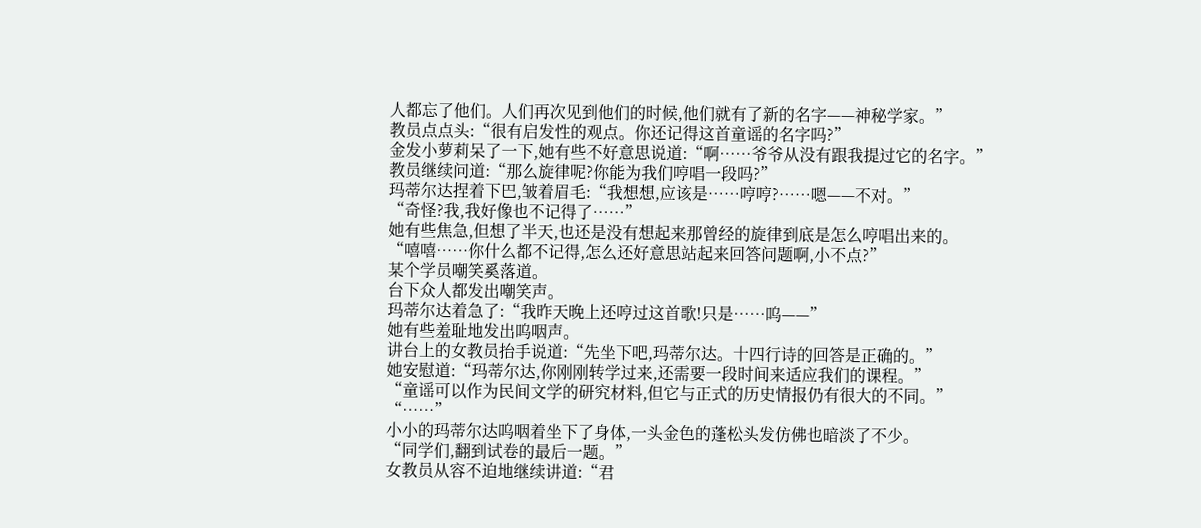人都忘了他们。人们再次见到他们的时候,他们就有了新的名字——神秘学家。”
教员点点头:“很有启发性的观点。你还记得这首童谣的名字吗?”
金发小萝莉呆了一下,她有些不好意思说道:“啊……爷爷从没有跟我提过它的名字。”
教员继续问道:“那么旋律呢?你能为我们哼唱一段吗?”
玛蒂尔达捏着下巴,皱着眉毛:“我想想,应该是……哼哼?……嗯——不对。”
“奇怪?我,我好像也不记得了……”
她有些焦急,但想了半天,也还是没有想起来那曾经的旋律到底是怎么哼唱出来的。
“嘻嘻……你什么都不记得,怎么还好意思站起来回答问题啊,小不点?”
某个学员嘲笑奚落道。
台下众人都发出嘲笑声。
玛蒂尔达着急了:“我昨天晚上还哼过这首歌!只是……呜——”
她有些羞耻地发出呜咽声。
讲台上的女教员抬手说道:“先坐下吧,玛蒂尔达。十四行诗的回答是正确的。”
她安慰道:“玛蒂尔达,你刚刚转学过来,还需要一段时间来适应我们的课程。”
“童谣可以作为民间文学的研究材料,但它与正式的历史情报仍有很大的不同。”
“……”
小小的玛蒂尔达呜咽着坐下了身体,一头金色的蓬松头发仿佛也暗淡了不少。
“同学们,翻到试卷的最后一题。”
女教员从容不迫地继续讲道:“君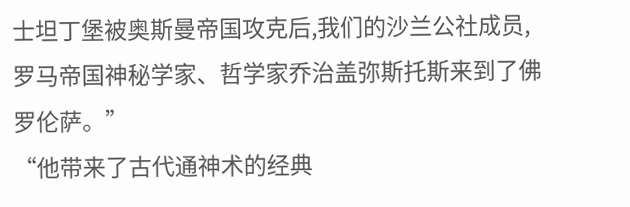士坦丁堡被奥斯曼帝国攻克后,我们的沙兰公社成员,罗马帝国神秘学家、哲学家乔治盖弥斯托斯来到了佛罗伦萨。”
“他带来了古代通神术的经典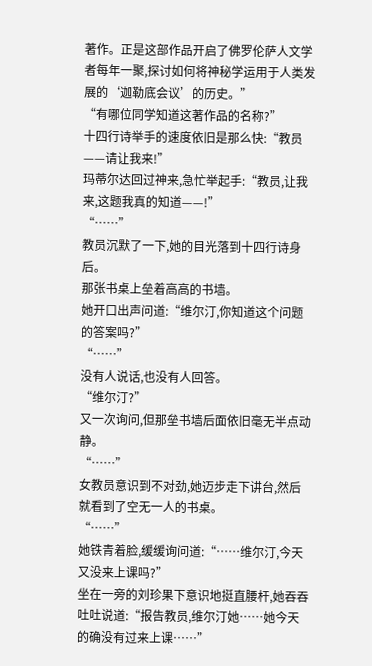著作。正是这部作品开启了佛罗伦萨人文学者每年一聚,探讨如何将神秘学运用于人类发展的‘迦勒底会议’的历史。”
“有哪位同学知道这著作品的名称?”
十四行诗举手的速度依旧是那么快:“教员——请让我来!”
玛蒂尔达回过神来,急忙举起手:“教员,让我来,这题我真的知道——!”
“……”
教员沉默了一下,她的目光落到十四行诗身后。
那张书桌上垒着高高的书墙。
她开口出声问道:“维尔汀,你知道这个问题的答案吗?”
“……”
没有人说话,也没有人回答。
“维尔汀?”
又一次询问,但那垒书墙后面依旧毫无半点动静。
“……”
女教员意识到不对劲,她迈步走下讲台,然后就看到了空无一人的书桌。
“……”
她铁青着脸,缓缓询问道:“……维尔汀,今天又没来上课吗?”
坐在一旁的刘珍果下意识地挺直腰杆,她吞吞吐吐说道:“报告教员,维尔汀她……她今天的确没有过来上课……”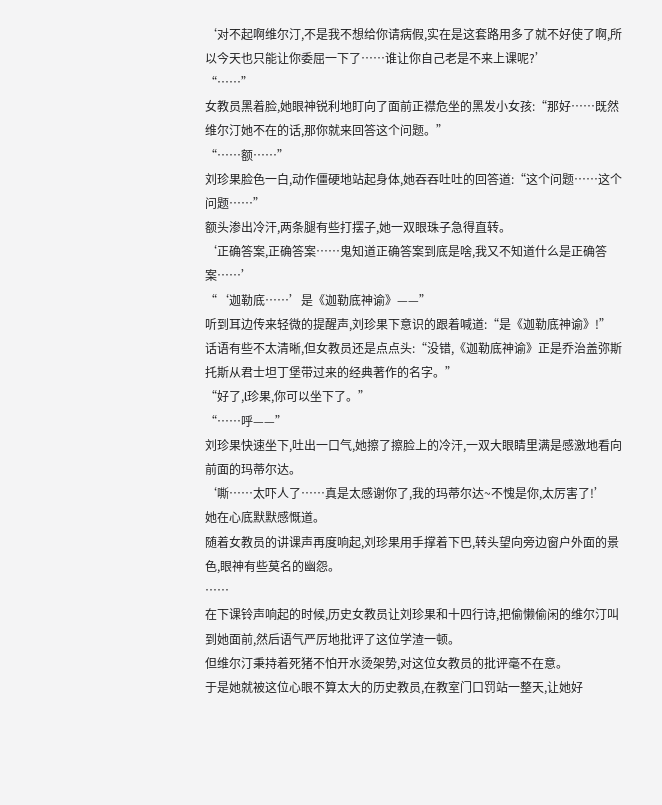‘对不起啊维尔汀,不是我不想给你请病假,实在是这套路用多了就不好使了啊,所以今天也只能让你委屈一下了……谁让你自己老是不来上课呢?’
“……”
女教员黑着脸,她眼神锐利地盯向了面前正襟危坐的黑发小女孩:“那好……既然维尔汀她不在的话,那你就来回答这个问题。”
“……额……”
刘珍果脸色一白,动作僵硬地站起身体,她吞吞吐吐的回答道:“这个问题……这个问题……”
额头渗出冷汗,两条腿有些打摆子,她一双眼珠子急得直转。
‘正确答案,正确答案……鬼知道正确答案到底是啥,我又不知道什么是正确答案……’
“‘迦勒底……’是《迦勒底神谕》——”
听到耳边传来轻微的提醒声,刘珍果下意识的跟着喊道:“是《迦勒底神谕》!”
话语有些不太清晰,但女教员还是点点头:“没错,《迦勒底神谕》正是乔治盖弥斯托斯从君士坦丁堡带过来的经典著作的名字。”
“好了,l珍果,你可以坐下了。”
“……呼——”
刘珍果快速坐下,吐出一口气,她擦了擦脸上的冷汗,一双大眼睛里满是感激地看向前面的玛蒂尔达。
‘嘶……太吓人了……真是太感谢你了,我的玛蒂尔达~不愧是你,太厉害了!’
她在心底默默感慨道。
随着女教员的讲课声再度响起,刘珍果用手撑着下巴,转头望向旁边窗户外面的景色,眼神有些莫名的幽怨。
……
在下课铃声响起的时候,历史女教员让刘珍果和十四行诗,把偷懒偷闲的维尔汀叫到她面前,然后语气严厉地批评了这位学渣一顿。
但维尔汀秉持着死猪不怕开水烫架势,对这位女教员的批评毫不在意。
于是她就被这位心眼不算太大的历史教员,在教室门口罚站一整天,让她好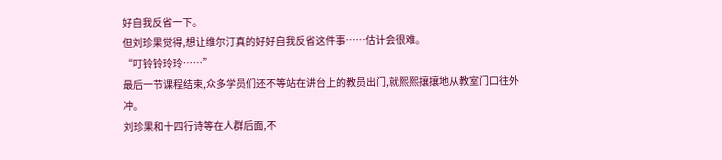好自我反省一下。
但刘珍果觉得,想让维尔汀真的好好自我反省这件事……估计会很难。
“叮铃铃玲玲……”
最后一节课程结束,众多学员们还不等站在讲台上的教员出门,就熙熙攘攘地从教室门口往外冲。
刘珍果和十四行诗等在人群后面,不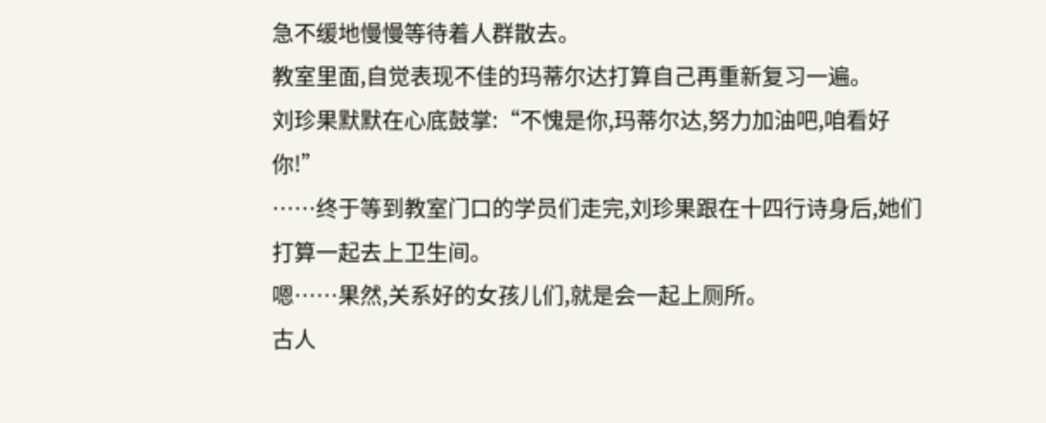急不缓地慢慢等待着人群散去。
教室里面,自觉表现不佳的玛蒂尔达打算自己再重新复习一遍。
刘珍果默默在心底鼓掌:“不愧是你,玛蒂尔达,努力加油吧,咱看好你!”
……终于等到教室门口的学员们走完,刘珍果跟在十四行诗身后,她们打算一起去上卫生间。
嗯……果然,关系好的女孩儿们,就是会一起上厕所。
古人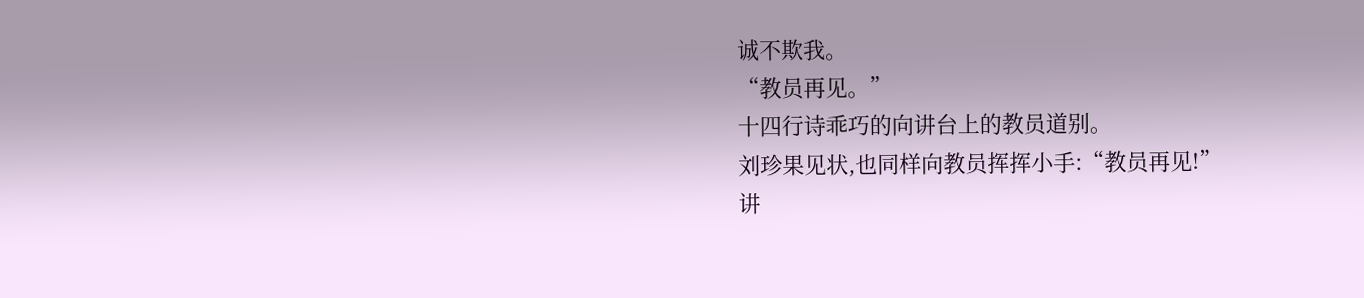诚不欺我。
“教员再见。”
十四行诗乖巧的向讲台上的教员道别。
刘珍果见状,也同样向教员挥挥小手:“教员再见!”
讲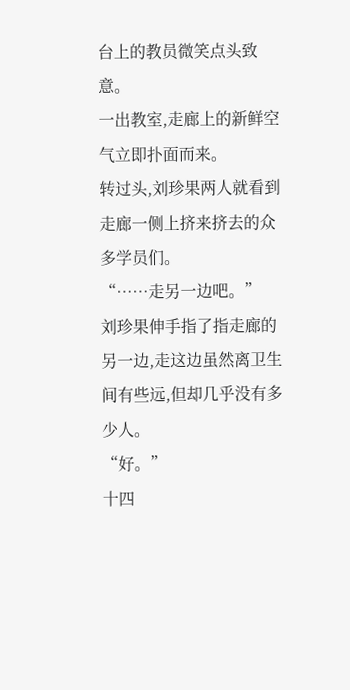台上的教员微笑点头致意。
一出教室,走廊上的新鲜空气立即扑面而来。
转过头,刘珍果两人就看到走廊一侧上挤来挤去的众多学员们。
“……走另一边吧。”
刘珍果伸手指了指走廊的另一边,走这边虽然离卫生间有些远,但却几乎没有多少人。
“好。”
十四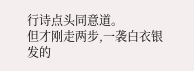行诗点头同意道。
但才刚走两步,一袭白衣银发的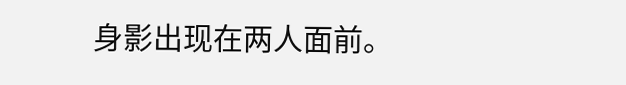身影出现在两人面前。